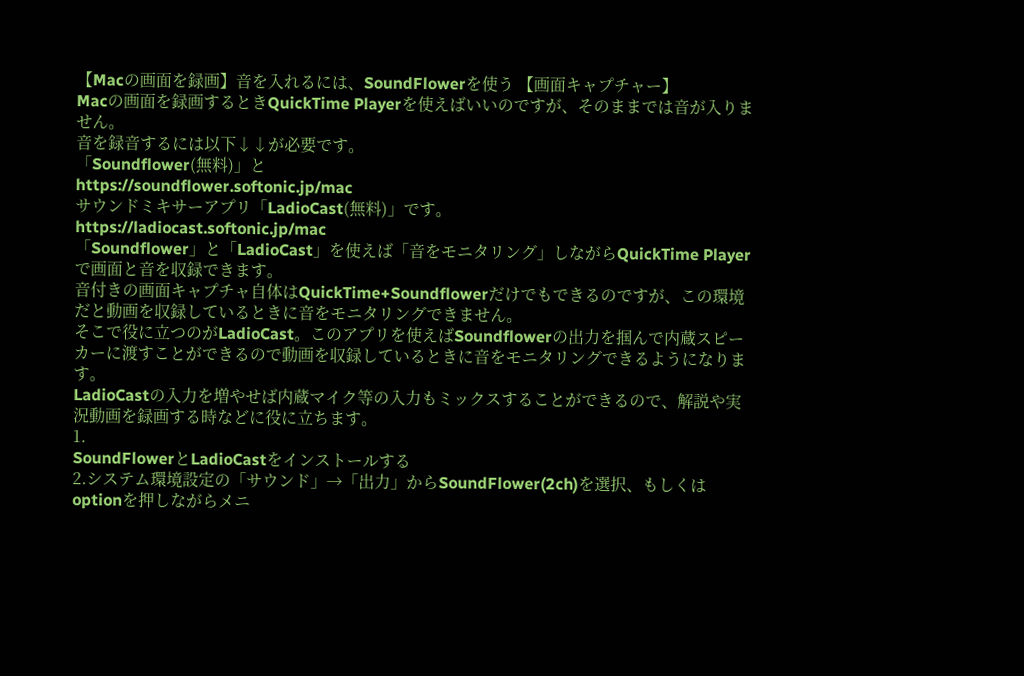【Macの画面を録画】音を入れるには、SoundFlowerを使う 【画面キャプチャー】
Macの画面を録画するときQuickTime Playerを使えばいいのですが、そのままでは音が入りません。
音を録音するには以下↓↓が必要です。
「Soundflower(無料)」と
https://soundflower.softonic.jp/mac
サウンドミキサーアプリ「LadioCast(無料)」です。
https://ladiocast.softonic.jp/mac
「Soundflower」と「LadioCast」を使えば「音をモニタリング」しながらQuickTime Playerで画面と音を収録できます。
音付きの画面キャプチャ自体はQuickTime+Soundflowerだけでもできるのですが、この環境だと動画を収録しているときに音をモニタリングできません。
そこで役に立つのがLadioCast。このアプリを使えばSoundflowerの出力を掴んで内蔵スピーカーに渡すことができるので動画を収録しているときに音をモニタリングできるようになります。
LadioCastの入力を増やせば内蔵マイク等の入力もミックスすることができるので、解説や実況動画を録画する時などに役に立ちます。
1.
SoundFlowerとLadioCastをインストールする
2.システム環境設定の「サウンド」→「出力」からSoundFlower(2ch)を選択、もしくはoptionを押しながらメニ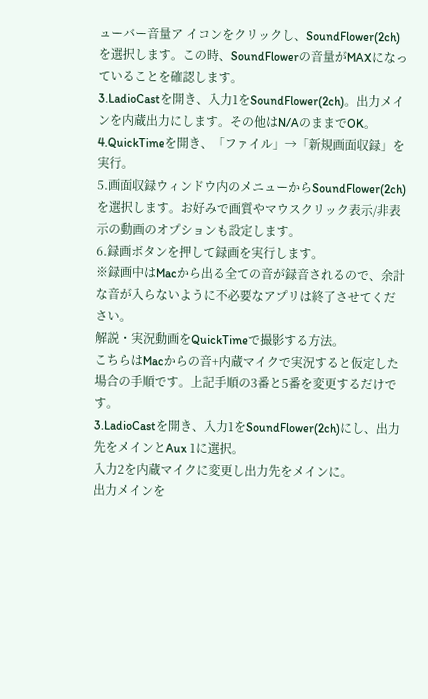ューバー音量ア イコンをクリックし、SoundFlower(2ch)を選択します。この時、SoundFlowerの音量がMAXになっていることを確認します。
3.LadioCastを開き、入力1をSoundFlower(2ch)。出力メインを内蔵出力にします。その他はN/AのままでOK。
4.QuickTimeを開き、「ファイル」→「新規画面収録」を実行。
5.画面収録ウィンドウ内のメニューからSoundFlower(2ch)を選択します。お好みで画質やマウスクリック表示/非表示の動画のオプションも設定します。
6.録画ボタンを押して録画を実行します。
※録画中はMacから出る全ての音が録音されるので、余計な音が入らないように不必要なアプリは終了させてください。
解説・実況動画をQuickTimeで撮影する方法。
こちらはMacからの音+内蔵マイクで実況すると仮定した場合の手順です。上記手順の3番と5番を変更するだけです。
3.LadioCastを開き、入力1をSoundFlower(2ch)にし、出力先をメインとAux 1に選択。
入力2を内蔵マイクに変更し出力先をメインに。
出力メインを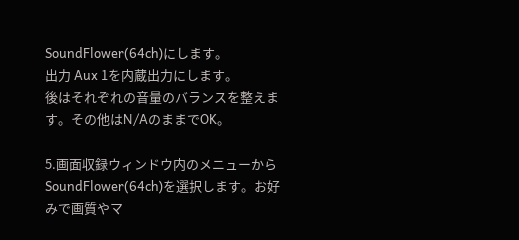SoundFlower(64ch)にします。
出力 Aux 1を内蔵出力にします。
後はそれぞれの音量のバランスを整えます。その他はN/AのままでOK。

5.画面収録ウィンドウ内のメニューからSoundFlower(64ch)を選択します。お好みで画質やマ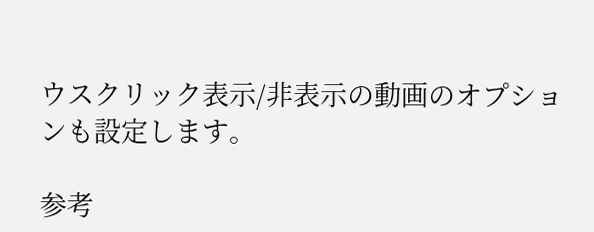ウスクリック表示/非表示の動画のオプションも設定します。

参考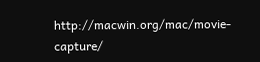http://macwin.org/mac/movie-capture/